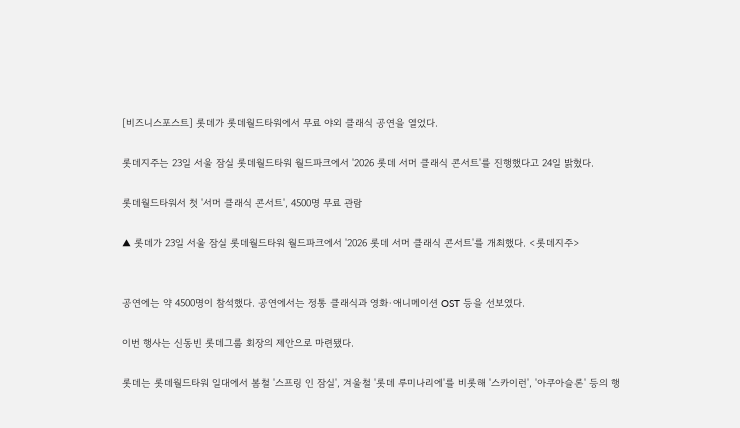[비즈니스포스트] 롯데가 롯데월드타워에서 무료 야외 클래식 공연을 열었다.

롯데지주는 23일 서울 잠실 롯데월드타워 월드파크에서 '2026 롯데 서머 클래식 콘서트'를 진행했다고 24일 밝혔다.

롯데월드타워서 첫 '서머 클래식 콘서트', 4500명 무료 관람

▲ 롯데가 23일 서울 잠실 롯데월드타워 월드파크에서 '2026 롯데 서머 클래식 콘서트'를 개최했다. <롯데지주>


공연에는 약 4500명이 참석했다. 공연에서는 정통 클래식과 영화·애니메이션 OST 등을 선보였다.

이번 행사는 신동빈 롯데그룹 회장의 제안으로 마련됐다.

롯데는 롯데월드타워 일대에서 봄철 '스프링 인 잠실', 겨울철 '롯데 루미나리에'를 비롯해 '스카이런', '아쿠아슬론' 등의 행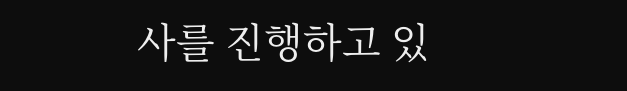사를 진행하고 있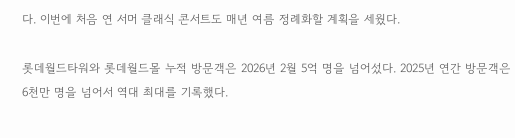다. 이번에 처음 연 서머 클래식 콘서트도 매년 여름 정례화할 계획을 세웠다.

롯데월드타워와 롯데월드몰 누적 방문객은 2026년 2월 5억 명을 넘어섰다. 2025년 연간 방문객은 6천만 명을 넘어서 역대 최대를 기록했다.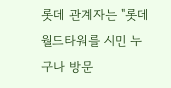롯데 관계자는 "롯데월드타워를 시민 누구나 방문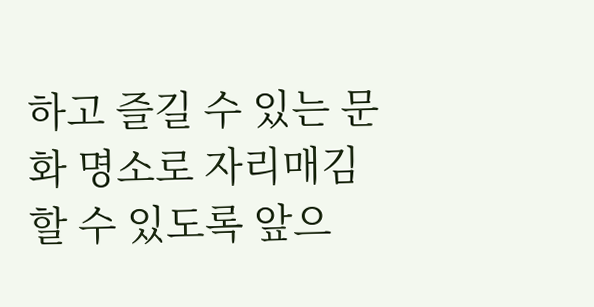하고 즐길 수 있는 문화 명소로 자리매김할 수 있도록 앞으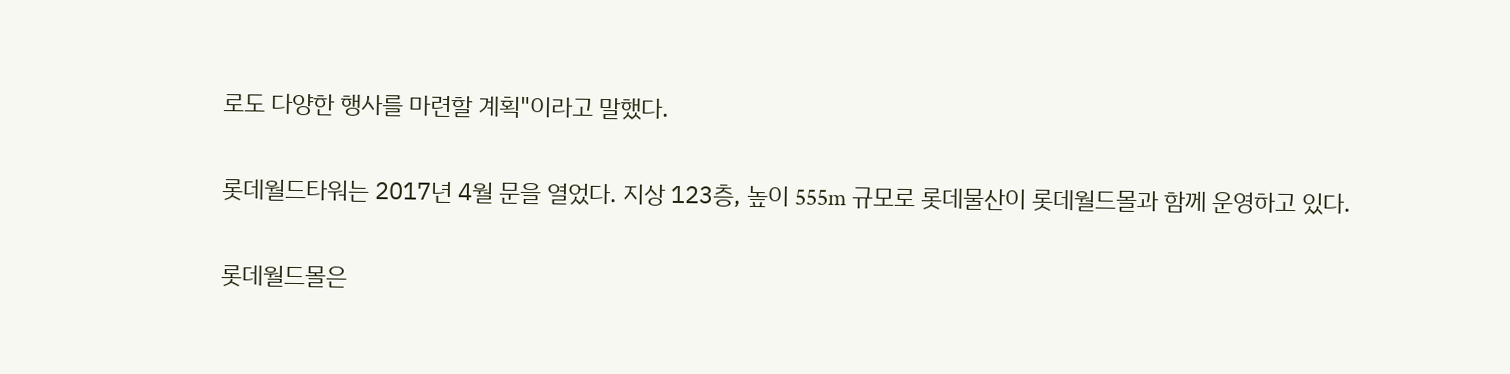로도 다양한 행사를 마련할 계획"이라고 말했다.

롯데월드타워는 2017년 4월 문을 열었다. 지상 123층, 높이 555m 규모로 롯데물산이 롯데월드몰과 함께 운영하고 있다.

롯데월드몰은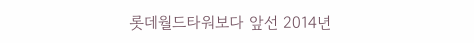롯데월드타워보다 앞선 2014년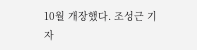10월 개장했다. 조성근 기자